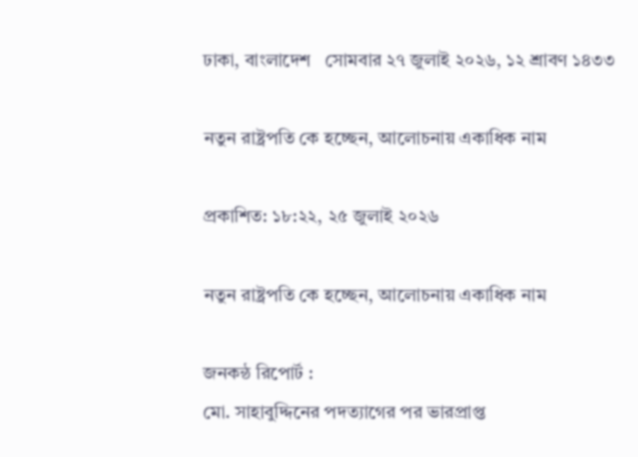ঢাকা, বাংলাদেশ   সোমবার ২৭ জুলাই ২০২৬, ১২ শ্রাবণ ১৪৩৩

নতুন রাষ্ট্রপতি কে হচ্ছেন, আলোচনায় একাধিক নাম

প্রকাশিত: ১৮:২২, ২৫ জুলাই ২০২৬

নতুন রাষ্ট্রপতি কে হচ্ছেন, আলোচনায় একাধিক নাম

জনকন্ঠ রিপোর্ট :
মো. সাহাবুদ্দিনের পদত্যাগের পর ভারপ্রাপ্ত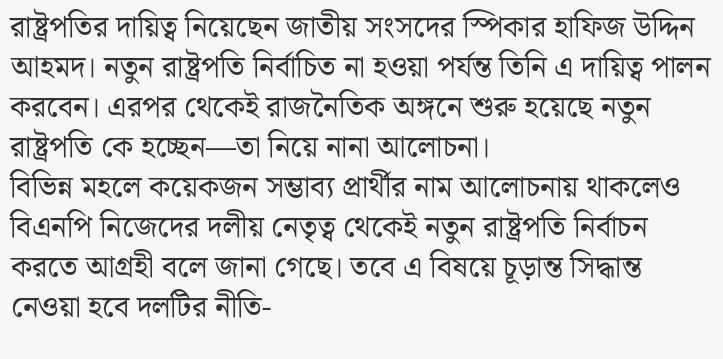রাষ্ট্রপতির দায়িত্ব নিয়েছেন জাতীয় সংসদের স্পিকার হাফিজ উদ্দিন আহমদ। নতুন রাষ্ট্রপতি নির্বাচিত না হওয়া পর্যন্ত তিনি এ দায়িত্ব পালন করবেন। এরপর থেকেই রাজনৈতিক অঙ্গনে শুরু হয়েছে নতুন রাষ্ট্রপতি কে হচ্ছেন—তা নিয়ে নানা আলোচনা।
বিভিন্ন মহলে কয়েকজন সম্ভাব্য প্রার্থীর নাম আলোচনায় থাকলেও বিএনপি নিজেদের দলীয় নেতৃত্ব থেকেই নতুন রাষ্ট্রপতি নির্বাচন করতে আগ্রহী বলে জানা গেছে। তবে এ বিষয়ে চূড়ান্ত সিদ্ধান্ত নেওয়া হবে দলটির নীতি-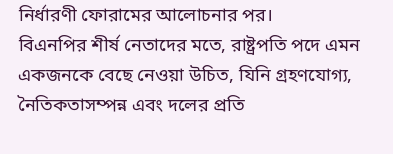নির্ধারণী ফোরামের আলোচনার পর।
বিএনপির শীর্ষ নেতাদের মতে, রাষ্ট্রপতি পদে এমন একজনকে বেছে নেওয়া উচিত, যিনি গ্রহণযোগ্য, নৈতিকতাসম্পন্ন এবং দলের প্রতি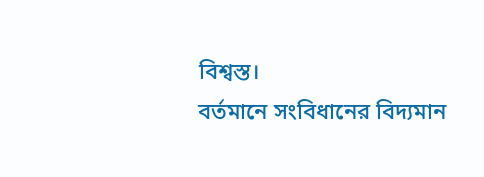বিশ্বস্ত।
বর্তমানে সংবিধানের বিদ্যমান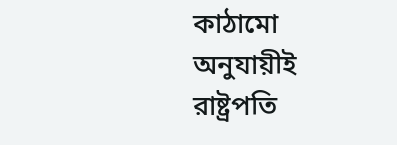কাঠামো অনুযায়ীই রাষ্ট্রপতি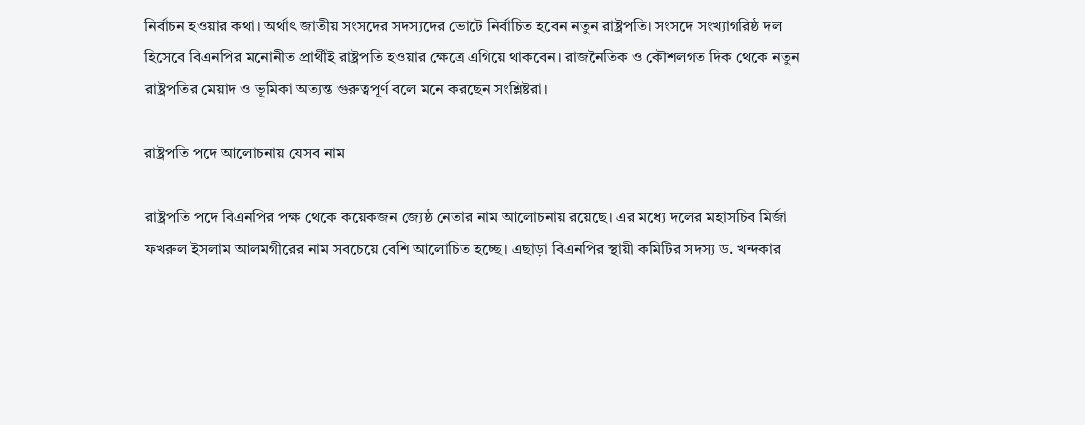নির্বাচন হওয়ার কথা। অর্থাৎ জাতীয় সংসদের সদস্যদের ভোটে নির্বাচিত হবেন নতুন রাষ্ট্রপতি। সংসদে সংখ্যাগরিষ্ঠ দল হিসেবে বিএনপির মনোনীত প্রার্থীই রাষ্ট্রপতি হওয়ার ক্ষেত্রে এগিয়ে থাকবেন। রাজনৈতিক ও কৌশলগত দিক থেকে নতুন রাষ্ট্রপতির মেয়াদ ও ভূমিকা অত্যন্ত গুরুত্বপূর্ণ বলে মনে করছেন সংশ্লিষ্টরা।

রাষ্ট্রপতি পদে আলোচনায় যেসব নাম

রাষ্ট্রপতি পদে বিএনপির পক্ষ থেকে কয়েকজন জ্যেষ্ঠ নেতার নাম আলোচনায় রয়েছে। এর মধ্যে দলের মহাসচিব মির্জা ফখরুল ইসলাম আলমগীরের নাম সবচেয়ে বেশি আলোচিত হচ্ছে। এছাড়া বিএনপির স্থায়ী কমিটির সদস্য ড. খন্দকার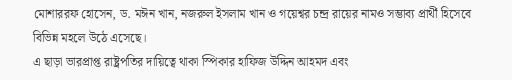মোশাররফ হোসেন, ড. মঈন খান, নজরুল ইসলাম খান ও গয়েশ্বর চন্দ্র রায়ের নামও সম্ভাব্য প্রার্থী হিসেবে বিভিন্ন মহলে উঠে এসেছে।
এ ছাড়া ভারপ্রাপ্ত রাষ্ট্রপতির দায়িত্বে থাকা স্পিকার হাফিজ উদ্দিন আহমদ এবং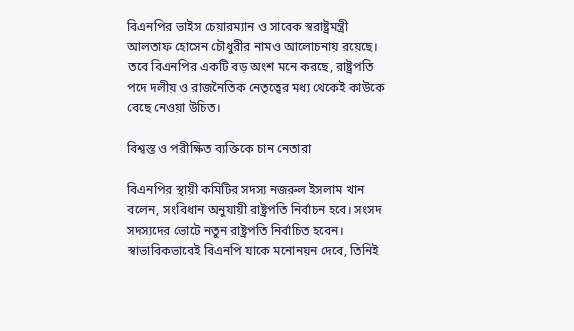বিএনপির ভাইস চেয়ারম্যান ও সাবেক স্বরাষ্ট্রমন্ত্রী আলতাফ হোসেন চৌধুরীর নামও আলোচনায় রয়েছে।
তবে বিএনপির একটি বড় অংশ মনে করছে, রাষ্ট্রপতি পদে দলীয় ও রাজনৈতিক নেতৃত্বের মধ্য থেকেই কাউকে বেছে নেওয়া উচিত।

বিশ্বস্ত ও পরীক্ষিত ব্যক্তিকে চান নেতারা

বিএনপির স্থায়ী কমিটির সদস্য নজরুল ইসলাম খান বলেন, সংবিধান অনুযায়ী রাষ্ট্রপতি নির্বাচন হবে। সংসদ সদস্যদের ভোটে নতুন রাষ্ট্রপতি নির্বাচিত হবেন। স্বাভাবিকভাবেই বিএনপি যাকে মনোনয়ন দেবে, তিনিই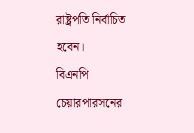রাষ্ট্রপতি নির্বাচিত হবেন।
বিএনপি চেয়ারপারসনের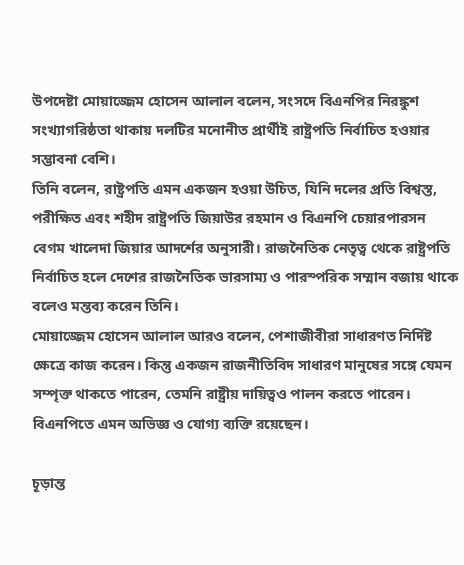উপদেষ্টা মোয়াজ্জেম হোসেন আলাল বলেন, সংসদে বিএনপির নিরঙ্কুশ সংখ্যাগরিষ্ঠতা থাকায় দলটির মনোনীত প্রার্থীই রাষ্ট্রপতি নির্বাচিত হওয়ার সম্ভাবনা বেশি।
তিনি বলেন, রাষ্ট্রপতি এমন একজন হওয়া উচিত, যিনি দলের প্রতি বিশ্বস্ত, পরীক্ষিত এবং শহীদ রাষ্ট্রপতি জিয়াউর রহমান ও বিএনপি চেয়ারপারসন বেগম খালেদা জিয়ার আদর্শের অনুসারী। রাজনৈতিক নেতৃত্ব থেকে রাষ্ট্রপতি নির্বাচিত হলে দেশের রাজনৈতিক ভারসাম্য ও পারস্পরিক সম্মান বজায় থাকে বলেও মন্তব্য করেন তিনি।
মোয়াজ্জেম হোসেন আলাল আরও বলেন, পেশাজীবীরা সাধারণত নির্দিষ্ট ক্ষেত্রে কাজ করেন। কিন্তু একজন রাজনীতিবিদ সাধারণ মানুষের সঙ্গে যেমন সম্পৃক্ত থাকতে পারেন, তেমনি রাষ্ট্রীয় দায়িত্বও পালন করতে পারেন। বিএনপিতে এমন অভিজ্ঞ ও যোগ্য ব্যক্তি রয়েছেন।

চূড়ান্ত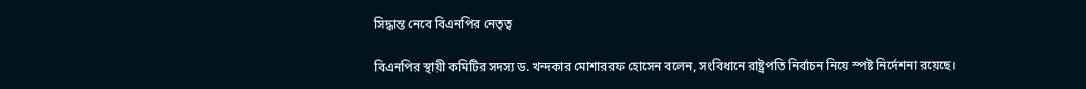সিদ্ধান্ত নেবে বিএনপির নেতৃত্ব

বিএনপির স্থায়ী কমিটির সদস্য ড. খন্দকার মোশাররফ হোসেন বলেন, সংবিধানে রাষ্ট্রপতি নির্বাচন নিয়ে স্পষ্ট নির্দেশনা রয়েছে।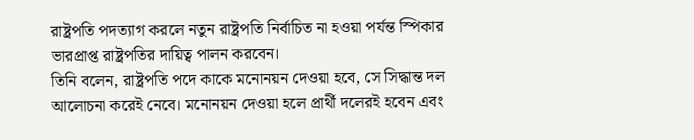রাষ্ট্রপতি পদত্যাগ করলে নতুন রাষ্ট্রপতি নির্বাচিত না হওয়া পর্যন্ত স্পিকার ভারপ্রাপ্ত রাষ্ট্রপতির দায়িত্ব পালন করবেন।
তিনি বলেন, রাষ্ট্রপতি পদে কাকে মনোনয়ন দেওয়া হবে, সে সিদ্ধান্ত দল আলোচনা করেই নেবে। মনোনয়ন দেওয়া হলে প্রার্থী দলেরই হবেন এবং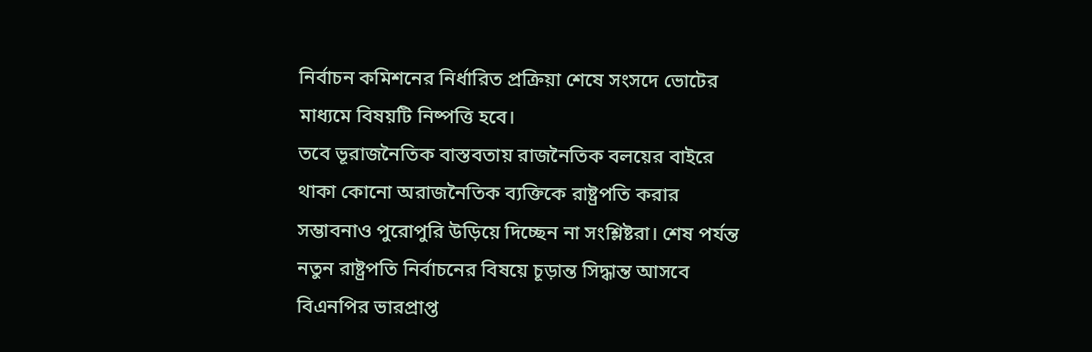নির্বাচন কমিশনের নির্ধারিত প্রক্রিয়া শেষে সংসদে ভোটের মাধ্যমে বিষয়টি নিষ্পত্তি হবে।
তবে ভূরাজনৈতিক বাস্তবতায় রাজনৈতিক বলয়ের বাইরে থাকা কোনো অরাজনৈতিক ব্যক্তিকে রাষ্ট্রপতি করার সম্ভাবনাও পুরোপুরি উড়িয়ে দিচ্ছেন না সংশ্লিষ্টরা। শেষ পর্যন্ত নতুন রাষ্ট্রপতি নির্বাচনের বিষয়ে চূড়ান্ত সিদ্ধান্ত আসবে বিএনপির ভারপ্রাপ্ত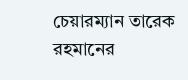চেয়ারম্যান তারেক রহমানের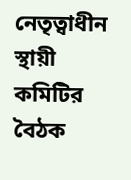নেতৃত্বাধীন স্থায়ী কমিটির বৈঠক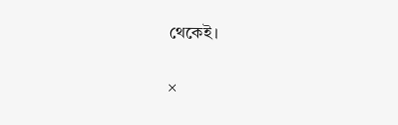থেকেই।

×